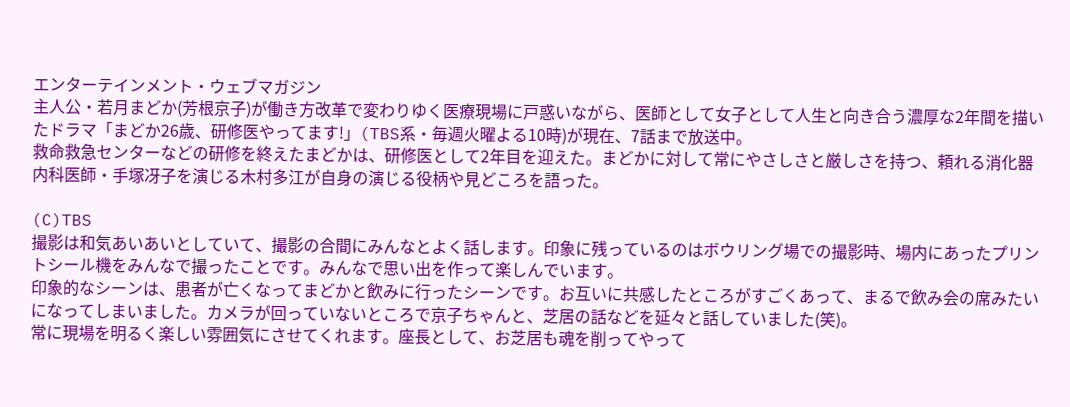エンターテインメント・ウェブマガジン
主人公・若月まどか(芳根京子)が働き方改革で変わりゆく医療現場に戸惑いながら、医師として女子として人生と向き合う濃厚な2年間を描いたドラマ「まどか26歳、研修医やってます!」(TBS系・毎週火曜よる10時)が現在、7話まで放送中。
救命救急センターなどの研修を終えたまどかは、研修医として2年目を迎えた。まどかに対して常にやさしさと厳しさを持つ、頼れる消化器内科医師・手塚冴子を演じる木村多江が自身の演じる役柄や見どころを語った。

(C)TBS
撮影は和気あいあいとしていて、撮影の合間にみんなとよく話します。印象に残っているのはボウリング場での撮影時、場内にあったプリントシール機をみんなで撮ったことです。みんなで思い出を作って楽しんでいます。
印象的なシーンは、患者が亡くなってまどかと飲みに行ったシーンです。お互いに共感したところがすごくあって、まるで飲み会の席みたいになってしまいました。カメラが回っていないところで京子ちゃんと、芝居の話などを延々と話していました(笑)。
常に現場を明るく楽しい雰囲気にさせてくれます。座長として、お芝居も魂を削ってやって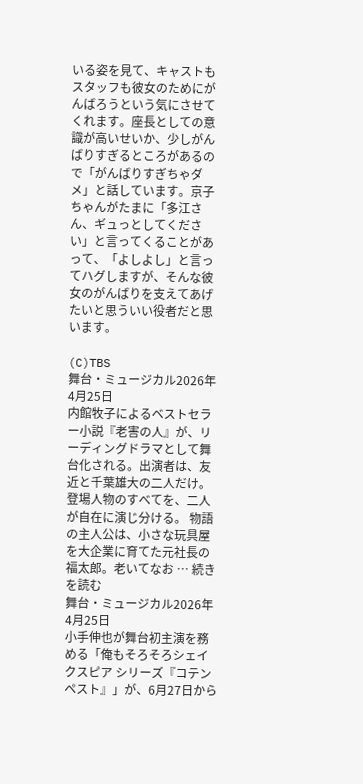いる姿を見て、キャストもスタッフも彼女のためにがんばろうという気にさせてくれます。座長としての意識が高いせいか、少しがんばりすぎるところがあるので「がんばりすぎちゃダメ」と話しています。京子ちゃんがたまに「多江さん、ギュっとしてください」と言ってくることがあって、「よしよし」と言ってハグしますが、そんな彼女のがんばりを支えてあげたいと思ういい役者だと思います。

(C)TBS
舞台・ミュージカル2026年4月25日
内館牧子によるベストセラー小説『老害の人』が、リーディングドラマとして舞台化される。出演者は、友近と千葉雄大の二人だけ。登場人物のすべてを、二人が自在に演じ分ける。 物語の主人公は、小さな玩具屋を大企業に育てた元社長の福太郎。老いてなお … 続きを読む
舞台・ミュージカル2026年4月25日
小手伸也が舞台初主演を務める「俺もそろそろシェイクスピア シリーズ『コテンペスト』」が、6月27日から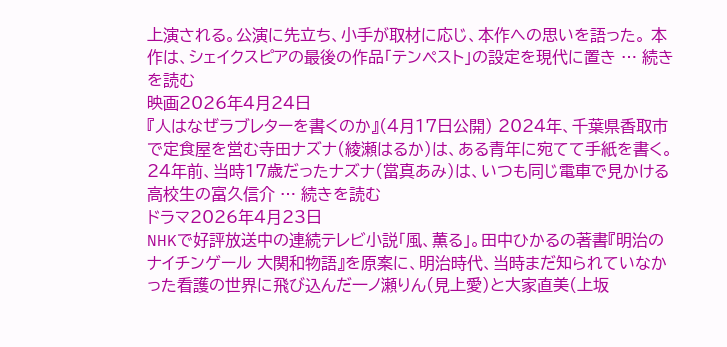上演される。公演に先立ち、小手が取材に応じ、本作への思いを語った。 本作は、シェイクスピアの最後の作品「テンペスト」の設定を現代に置き … 続きを読む
映画2026年4月24日
『人はなぜラブレターを書くのか』(4月17日公開) 2024年、千葉県香取市で定食屋を営む寺田ナズナ(綾瀬はるか)は、ある青年に宛てて手紙を書く。 24年前、当時17歳だったナズナ(當真あみ)は、いつも同じ電車で見かける高校生の富久信介 … 続きを読む
ドラマ2026年4月23日
NHKで好評放送中の連続テレビ小説「風、薫る」。田中ひかるの著書『明治のナイチンゲール 大関和物語』を原案に、明治時代、当時まだ知られていなかった看護の世界に飛び込んだ一ノ瀬りん(見上愛)と大家直美(上坂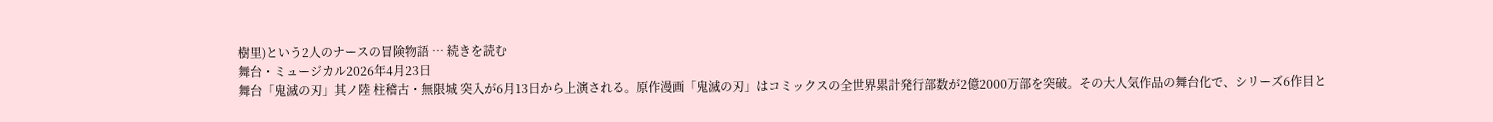樹里)という2人のナースの冒険物語 … 続きを読む
舞台・ミュージカル2026年4月23日
舞台「鬼滅の刃」其ノ陸 柱稽古・無限城 突入が6月13日から上演される。原作漫画「鬼滅の刃」はコミックスの全世界累計発行部数が2億2000万部を突破。その大人気作品の舞台化で、シリーズ6作目と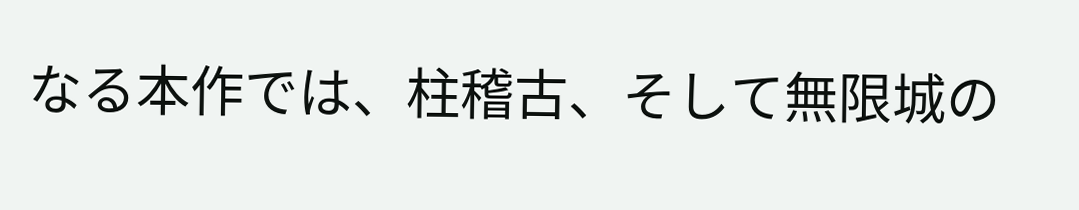なる本作では、柱稽古、そして無限城の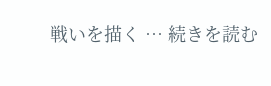戦いを描く … 続きを読む